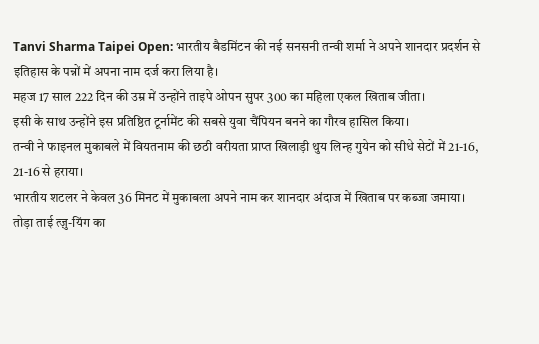Tanvi Sharma Taipei Open: भारतीय बैडमिंटन की नई सनसनी तन्वी शर्मा ने अपने शानदार प्रदर्शन से इतिहास के पन्नों में अपना नाम दर्ज करा लिया है।
महज 17 साल 222 दिन की उम्र में उन्होंने ताइपे ओपन सुपर 300 का महिला एकल खिताब जीता।
इसी के साथ उन्होंने इस प्रतिष्ठित टूर्नामेंट की सबसे युवा चैंपियन बनने का गौरव हासिल किया।
तन्वी ने फाइनल मुकाबले में वियतनाम की छठी वरीयता प्राप्त खिलाड़ी थुय लिन्ह गुयेन को सीधे सेटों में 21-16, 21-16 से हराया।
भारतीय शटलर ने केवल 36 मिनट में मुकाबला अपने नाम कर शानदार अंदाज में खिताब पर कब्जा जमाया।
तोड़ा ताई त्ज़ु-यिंग का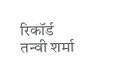रिकॉर्ड
तन्वी शर्मा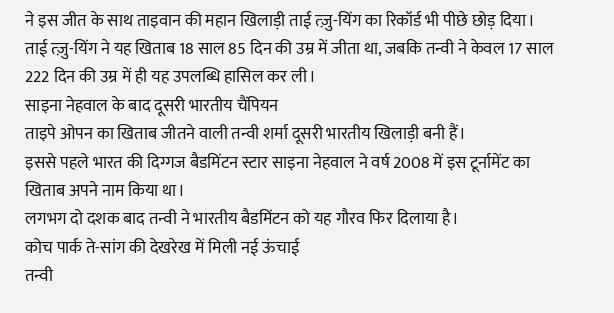ने इस जीत के साथ ताइवान की महान खिलाड़ी ताई त्ज़ु-यिंग का रिकॉर्ड भी पीछे छोड़ दिया।
ताई त्ज़ु-यिंग ने यह खिताब 18 साल 85 दिन की उम्र में जीता था, जबकि तन्वी ने केवल 17 साल 222 दिन की उम्र में ही यह उपलब्धि हासिल कर ली।
साइना नेहवाल के बाद दूसरी भारतीय चैंपियन
ताइपे ओपन का खिताब जीतने वाली तन्वी शर्मा दूसरी भारतीय खिलाड़ी बनी हैं।
इससे पहले भारत की दिग्गज बैडमिंटन स्टार साइना नेहवाल ने वर्ष 2008 में इस टूर्नामेंट का खिताब अपने नाम किया था।
लगभग दो दशक बाद तन्वी ने भारतीय बैडमिंटन को यह गौरव फिर दिलाया है।
कोच पार्क ते-सांग की देखरेख में मिली नई ऊंचाई
तन्वी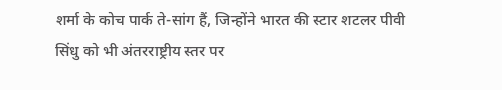शर्मा के कोच पार्क ते-सांग हैं, जिन्होंने भारत की स्टार शटलर पीवी सिंधु को भी अंतरराष्ट्रीय स्तर पर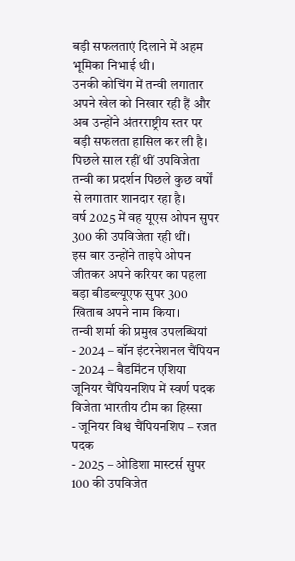बड़ी सफलताएं दिलाने में अहम भूमिका निभाई थी।
उनकी कोचिंग में तन्वी लगातार अपने खेल को निखार रही हैं और अब उन्होंने अंतरराष्ट्रीय स्तर पर बड़ी सफलता हासिल कर ली है।
पिछले साल रहीं थीं उपविजेता
तन्वी का प्रदर्शन पिछले कुछ वर्षों से लगातार शानदार रहा है।
वर्ष 2025 में वह यूएस ओपन सुपर 300 की उपविजेता रही थीं।
इस बार उन्होंने ताइपे ओपन जीतकर अपने करियर का पहला बड़ा बीडब्ल्यूएफ सुपर 300 खिताब अपने नाम किया।
तन्वी शर्मा की प्रमुख उपलब्धियां
- 2024 – बॉन इंटरनेशनल चैंपियन
- 2024 – बैडमिंटन एशिया जूनियर चैंपियनशिप में स्वर्ण पदक विजेता भारतीय टीम का हिस्सा
- जूनियर विश्व चैंपियनशिप – रजत पदक
- 2025 – ओडिशा मास्टर्स सुपर 100 की उपविजेत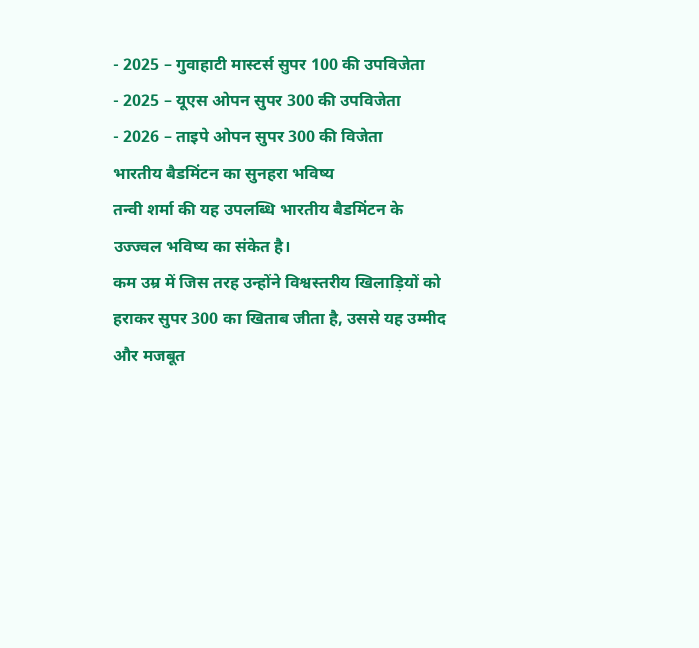- 2025 – गुवाहाटी मास्टर्स सुपर 100 की उपविजेता
- 2025 – यूएस ओपन सुपर 300 की उपविजेता
- 2026 – ताइपे ओपन सुपर 300 की विजेता
भारतीय बैडमिंटन का सुनहरा भविष्य
तन्वी शर्मा की यह उपलब्धि भारतीय बैडमिंटन के उज्ज्वल भविष्य का संकेत है।
कम उम्र में जिस तरह उन्होंने विश्वस्तरीय खिलाड़ियों को हराकर सुपर 300 का खिताब जीता है, उससे यह उम्मीद और मजबूत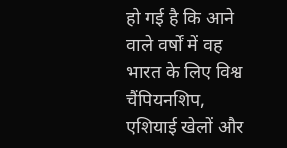हो गई है कि आने वाले वर्षों में वह भारत के लिए विश्व चैंपियनशिप, एशियाई खेलों और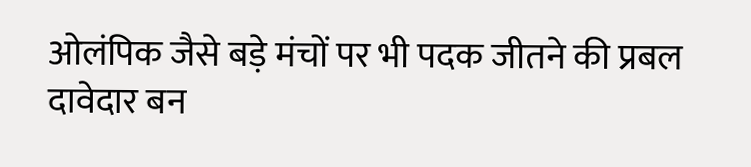ओलंपिक जैसे बड़े मंचों पर भी पदक जीतने की प्रबल दावेदार बन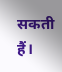सकती हैं।